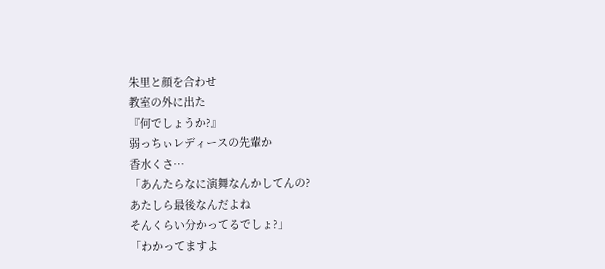朱里と顔を合わせ
教室の外に出た
『何でしょうか?』
弱っちぃレディースの先輩か
香水くさ…
「あんたらなに演舞なんかしてんの?
あたしら最後なんだよね
そんくらい分かってるでしょ?」
「わかってますよ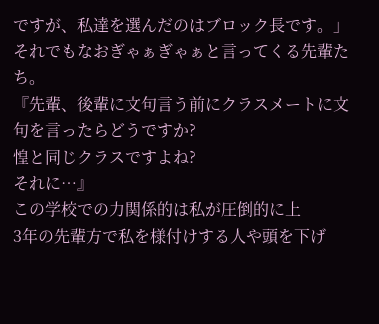ですが、私達を選んだのはブロック長です。」
それでもなおぎゃぁぎゃぁと言ってくる先輩たち。
『先輩、後輩に文句言う前にクラスメートに文句を言ったらどうですか?
惶と同じクラスですよね?
それに…』
この学校での力関係的は私が圧倒的に上
3年の先輩方で私を様付けする人や頭を下げ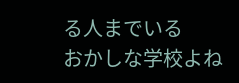る人までいる
おかしな学校よね